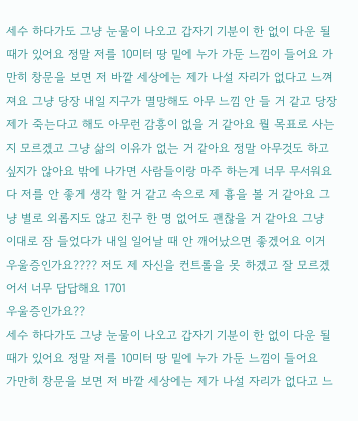세수 하다가도 그냥 눈물이 나오고 갑자기 기분이 한 없이 다운 될 때가 있어요 정말 저를 10미터 땅 밑에 누가 가둔 느낌이 들어요 가만히 창문을 보면 저 바깥 세상에는 제가 나설 자리가 없다고 느껴져요 그냥 당장 내일 지구가 멸망해도 아무 느낌 안 들 거 같고 당장 제가 죽는다고 해도 아무런 감흥이 없을 거 같아요 뭘 목표로 사는지 모르겠고 그냥 삶의 이유가 없는 거 같아요 정말 아무것도 하고 싶지가 않아요 밖에 나가면 사람들이랑 마주 하는게 너무 무서워요 다 저를 안 좋게 생각 할 거 같고 속으로 제 흉을 볼 거 같아요 그냥 별로 외롭지도 않고 친구 한 명 없어도 괜찮을 거 같아요 그냥 이대로 잠 들었다가 내일 일어날 때 안 깨어났으면 좋겠어요 이거 우울증인가요???? 저도 제 자신을 컨트롤을 못 하겠고 잘 모르겠어서 너무 답답해요 1701
우울증인가요??
세수 하다가도 그냥 눈물이 나오고 갑자기 기분이 한 없이 다운 될 때가 있어요 정말 저를 10미터 땅 밑에 누가 가둔 느낌이 들어요
가만히 창문을 보면 저 바깥 세상에는 제가 나설 자리가 없다고 느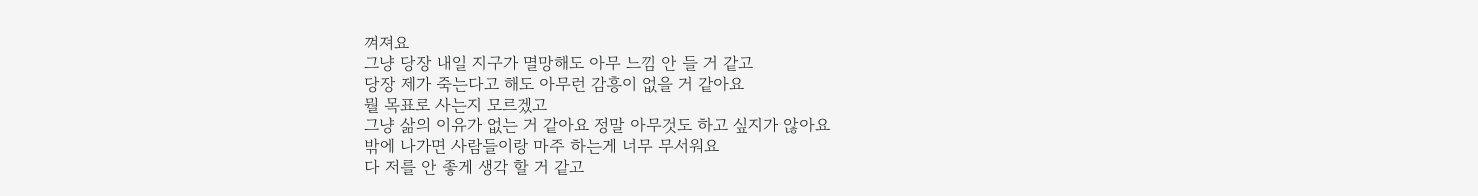껴져요
그냥 당장 내일 지구가 멸망해도 아무 느낌 안 들 거 같고
당장 제가 죽는다고 해도 아무런 감흥이 없을 거 같아요
뭘 목표로 사는지 모르겠고
그냥 삶의 이유가 없는 거 같아요 정말 아무것도 하고 싶지가 않아요
밖에 나가면 사람들이랑 마주 하는게 너무 무서워요
다 저를 안 좋게 생각 할 거 같고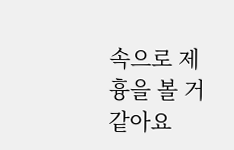속으로 제 흉을 볼 거 같아요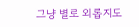그냥 별로 외롭지도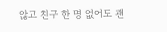않고 친구 한 명 없어도 괜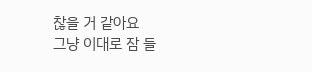찮을 거 같아요
그냥 이대로 잠 들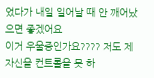었다가 내일 일어날 때 안 깨어났으면 좋겠어요
이거 우울증인가요???? 저도 제 자신을 컨트롤을 못 하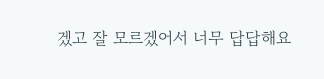겠고 잘 모르겠어서 너무 답답해요